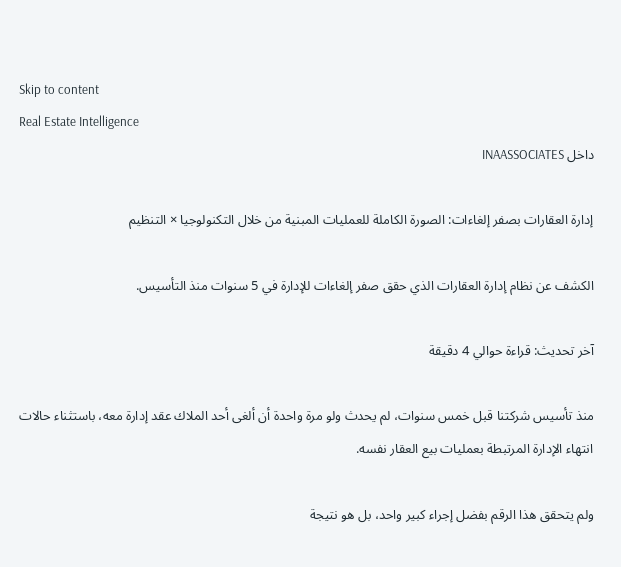Skip to content
Real Estate Intelligence
داخل INAASSOCIATES

إدارة العقارات بصفر إلغاءات: الصورة الكاملة للعمليات المبنية من خلال التكنولوجيا × التنظيم

الكشف عن نظام إدارة العقارات الذي حقق صفر إلغاءات للإدارة في 5 سنوات منذ التأسيس.

آخر تحديث: قراءة حوالي 4 دقيقة

منذ تأسيس شركتنا قبل خمس سنوات، لم يحدث ولو مرة واحدة أن ألغى أحد الملاك عقد إدارة معه، باستثناء حالات انتهاء الإدارة المرتبطة بعمليات بيع العقار نفسه.

ولم يتحقق هذا الرقم بفضل إجراء كبير واحد، بل هو نتيجة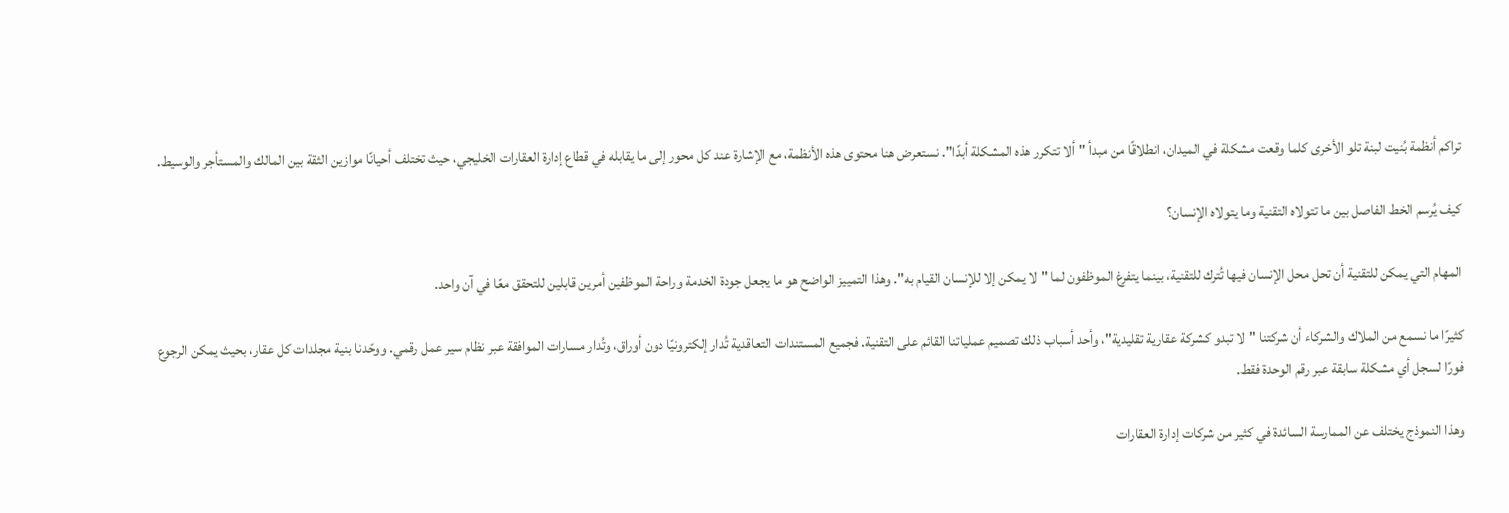تراكم أنظمة بُنيت لبنة تلو الأخرى كلما وقعت مشكلة في الميدان، انطلاقًا من مبدأ "ألا تتكرر هذه المشكلة أبدًا". نستعرض هنا محتوى هذه الأنظمة، مع الإشارة عند كل محور إلى ما يقابله في قطاع إدارة العقارات الخليجي، حيث تختلف أحيانًا موازين الثقة بين المالك والمستأجر والوسيط.

كيف يُرسم الخط الفاصل بين ما تتولاه التقنية وما يتولاه الإنسان؟

المهام التي يمكن للتقنية أن تحل محل الإنسان فيها تُترك للتقنية، بينما يتفرغ الموظفون لما "لا يمكن إلا للإنسان القيام به". وهذا التمييز الواضح هو ما يجعل جودة الخدمة وراحة الموظفين أمرين قابلين للتحقق معًا في آن واحد.

كثيرًا ما نسمع من الملاك والشركاء أن شركتنا "لا تبدو كشركة عقارية تقليدية"، وأحد أسباب ذلك تصميم عملياتنا القائم على التقنية. فجميع المستندات التعاقدية تُدار إلكترونيًا دون أوراق، وتُدار مسارات الموافقة عبر نظام سير عمل رقمي. ووحّدنا بنية مجلدات كل عقار، بحيث يمكن الرجوع فورًا لسجل أي مشكلة سابقة عبر رقم الوحدة فقط.

وهذا النموذج يختلف عن الممارسة السائدة في كثير من شركات إدارة العقارات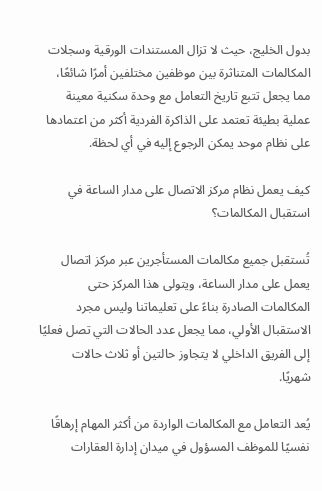بدول الخليج، حيث لا تزال المستندات الورقية وسجلات المكالمات المتناثرة بين موظفين مختلفين أمرًا شائعًا، مما يجعل تتبع تاريخ التعامل مع وحدة سكنية معينة عملية بطيئة تعتمد على الذاكرة الفردية أكثر من اعتمادها على نظام موحد يمكن الرجوع إليه في أي لحظة.

كيف يعمل نظام مركز الاتصال على مدار الساعة في استقبال المكالمات؟

تُستقبل جميع مكالمات المستأجرين عبر مركز اتصال يعمل على مدار الساعة، ويتولى هذا المركز حتى المكالمات الصادرة بناءً على تعليماتنا وليس مجرد الاستقبال الأولي، مما يجعل عدد الحالات التي تصل فعليًا إلى الفريق الداخلي لا يتجاوز حالتين أو ثلاث حالات شهريًا.

يُعد التعامل مع المكالمات الواردة من أكثر المهام إرهاقًا نفسيًا للموظف المسؤول في ميدان إدارة العقارات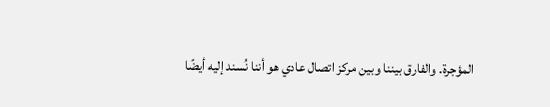المؤجرة. والفارق بيننا وبين مركز اتصال عادي هو أننا نُسند إليه أيضًا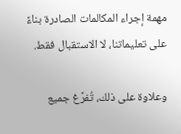مهمة إجراء المكالمات الصادرة بناءً على تعليماتنا، لا الاستقبال فقط.

وعلاوة على ذلك، تُفرَّغ جميع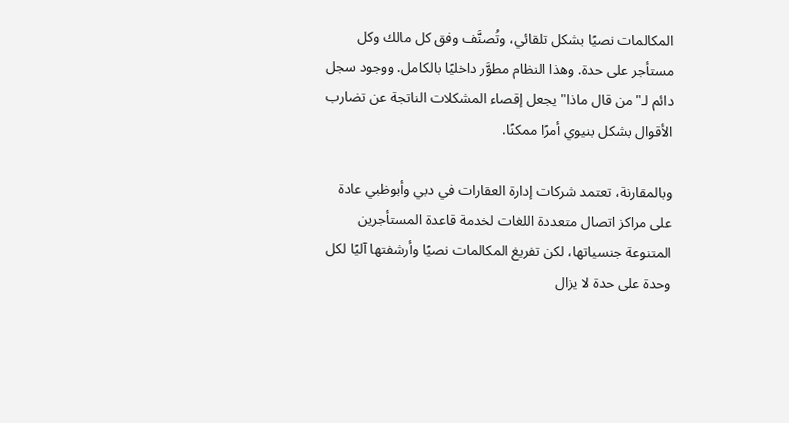المكالمات نصيًا بشكل تلقائي، وتُصنَّف وفق كل مالك وكل مستأجر على حدة. وهذا النظام مطوَّر داخليًا بالكامل. ووجود سجل دائم لـ"من قال ماذا" يجعل إقصاء المشكلات الناتجة عن تضارب الأقوال بشكل بنيوي أمرًا ممكنًا.

وبالمقارنة، تعتمد شركات إدارة العقارات في دبي وأبوظبي عادة على مراكز اتصال متعددة اللغات لخدمة قاعدة المستأجرين المتنوعة جنسياتها، لكن تفريغ المكالمات نصيًا وأرشفتها آليًا لكل وحدة على حدة لا يزال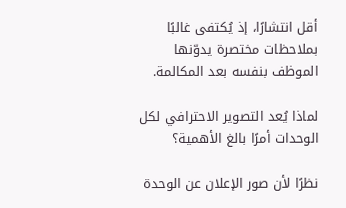أقل انتشارًا، إذ يُكتفى غالبًا بملاحظات مختصرة يدوّنها الموظف بنفسه بعد المكالمة.

لماذا يُعد التصوير الاحترافي لكل الوحدات أمرًا بالغ الأهمية؟

نظرًا لأن صور الإعلان عن الوحدة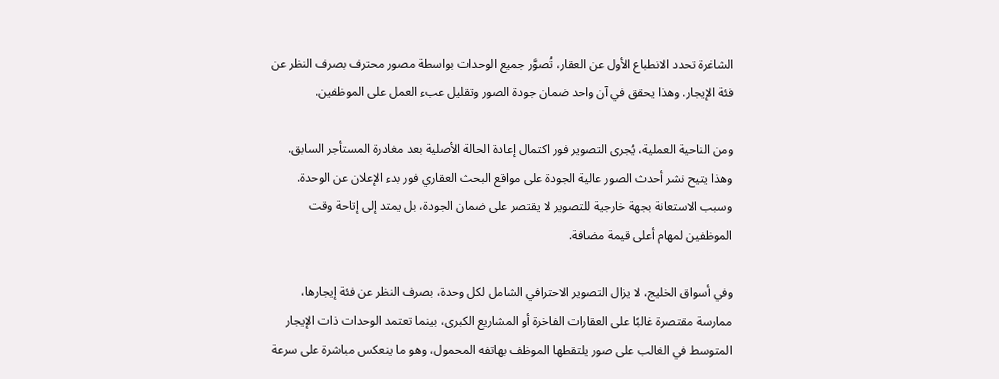الشاغرة تحدد الانطباع الأول عن العقار، تُصوَّر جميع الوحدات بواسطة مصور محترف بصرف النظر عن فئة الإيجار. وهذا يحقق في آن واحد ضمان جودة الصور وتقليل عبء العمل على الموظفين.

ومن الناحية العملية، يُجرى التصوير فور اكتمال إعادة الحالة الأصلية بعد مغادرة المستأجر السابق. وهذا يتيح نشر أحدث الصور عالية الجودة على مواقع البحث العقاري فور بدء الإعلان عن الوحدة. وسبب الاستعانة بجهة خارجية للتصوير لا يقتصر على ضمان الجودة، بل يمتد إلى إتاحة وقت الموظفين لمهام أعلى قيمة مضافة.

وفي أسواق الخليج، لا يزال التصوير الاحترافي الشامل لكل وحدة، بصرف النظر عن فئة إيجارها، ممارسة مقتصرة غالبًا على العقارات الفاخرة أو المشاريع الكبرى، بينما تعتمد الوحدات ذات الإيجار المتوسط في الغالب على صور يلتقطها الموظف بهاتفه المحمول، وهو ما ينعكس مباشرة على سرعة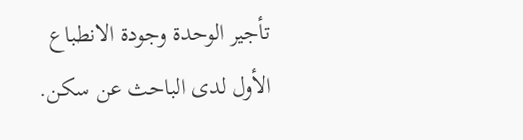تأجير الوحدة وجودة الانطباع الأول لدى الباحث عن سكن.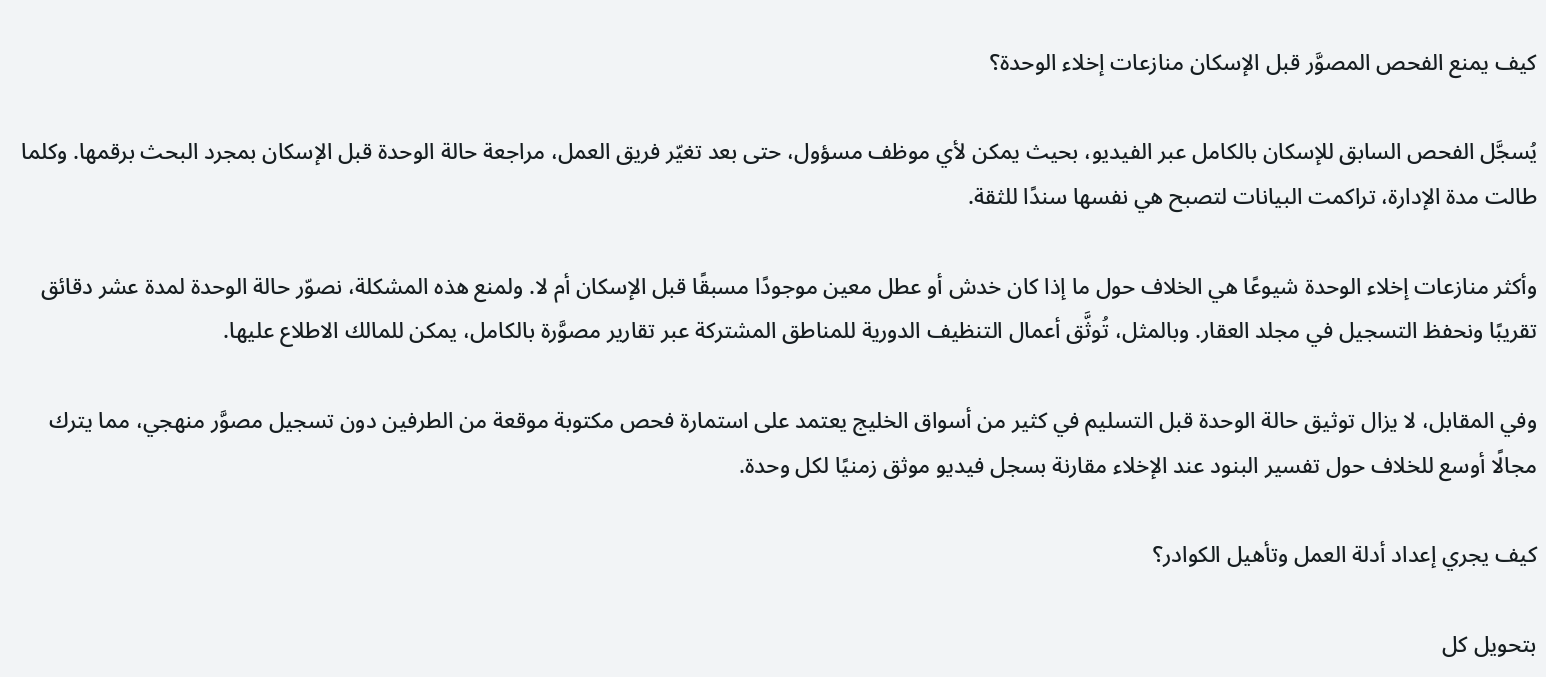كيف يمنع الفحص المصوَّر قبل الإسكان منازعات إخلاء الوحدة؟

يُسجَّل الفحص السابق للإسكان بالكامل عبر الفيديو، بحيث يمكن لأي موظف مسؤول، حتى بعد تغيّر فريق العمل، مراجعة حالة الوحدة قبل الإسكان بمجرد البحث برقمها. وكلما طالت مدة الإدارة، تراكمت البيانات لتصبح هي نفسها سندًا للثقة.

وأكثر منازعات إخلاء الوحدة شيوعًا هي الخلاف حول ما إذا كان خدش أو عطل معين موجودًا مسبقًا قبل الإسكان أم لا. ولمنع هذه المشكلة، نصوّر حالة الوحدة لمدة عشر دقائق تقريبًا ونحفظ التسجيل في مجلد العقار. وبالمثل، تُوثَّق أعمال التنظيف الدورية للمناطق المشتركة عبر تقارير مصوَّرة بالكامل، يمكن للمالك الاطلاع عليها.

وفي المقابل، لا يزال توثيق حالة الوحدة قبل التسليم في كثير من أسواق الخليج يعتمد على استمارة فحص مكتوبة موقعة من الطرفين دون تسجيل مصوَّر منهجي، مما يترك مجالًا أوسع للخلاف حول تفسير البنود عند الإخلاء مقارنة بسجل فيديو موثق زمنيًا لكل وحدة.

كيف يجري إعداد أدلة العمل وتأهيل الكوادر؟

بتحويل كل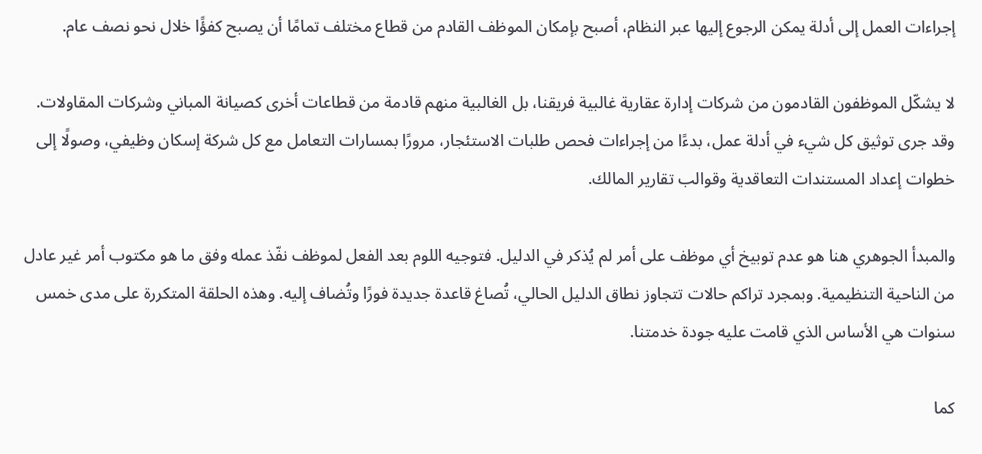إجراءات العمل إلى أدلة يمكن الرجوع إليها عبر النظام، أصبح بإمكان الموظف القادم من قطاع مختلف تمامًا أن يصبح كفؤًا خلال نحو نصف عام.

لا يشكّل الموظفون القادمون من شركات إدارة عقارية غالبية فريقنا، بل الغالبية منهم قادمة من قطاعات أخرى كصيانة المباني وشركات المقاولات. وقد جرى توثيق كل شيء في أدلة عمل، بدءًا من إجراءات فحص طلبات الاستئجار، مرورًا بمسارات التعامل مع كل شركة إسكان وظيفي، وصولًا إلى خطوات إعداد المستندات التعاقدية وقوالب تقارير المالك.

والمبدأ الجوهري هنا هو عدم توبيخ أي موظف على أمر لم يُذكر في الدليل. فتوجيه اللوم بعد الفعل لموظف نفّذ عمله وفق ما هو مكتوب أمر غير عادل من الناحية التنظيمية. وبمجرد تراكم حالات تتجاوز نطاق الدليل الحالي، تُصاغ قاعدة جديدة فورًا وتُضاف إليه. وهذه الحلقة المتكررة على مدى خمس سنوات هي الأساس الذي قامت عليه جودة خدمتنا.

كما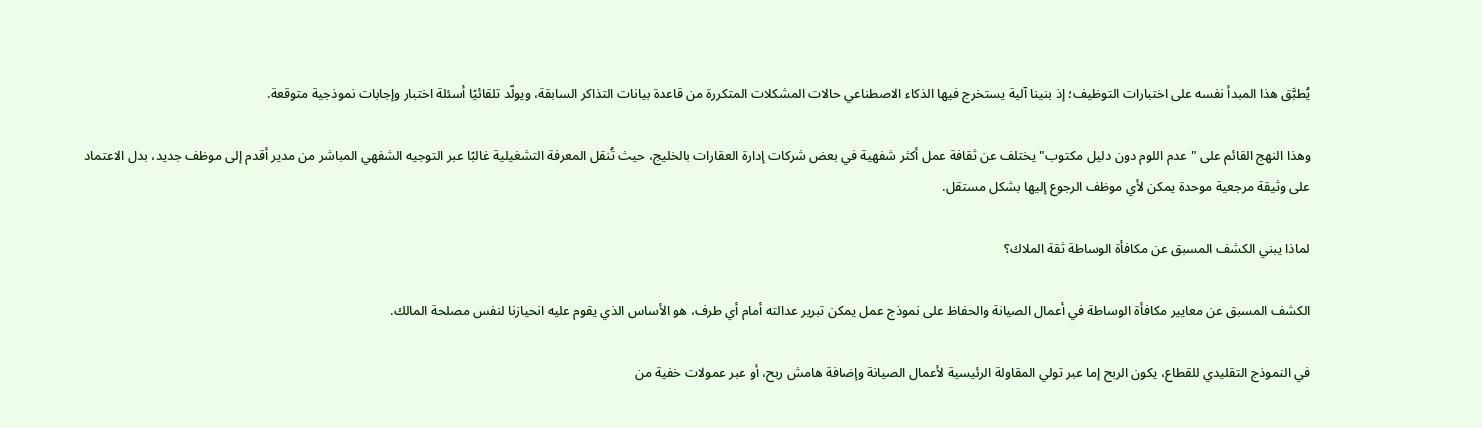يُطبَّق هذا المبدأ نفسه على اختبارات التوظيف؛ إذ بنينا آلية يستخرج فيها الذكاء الاصطناعي حالات المشكلات المتكررة من قاعدة بيانات التذاكر السابقة، ويولّد تلقائيًا أسئلة اختبار وإجابات نموذجية متوقعة.

وهذا النهج القائم على "عدم اللوم دون دليل مكتوب" يختلف عن ثقافة عمل أكثر شفهية في بعض شركات إدارة العقارات بالخليج، حيث تُنقل المعرفة التشغيلية غالبًا عبر التوجيه الشفهي المباشر من مدير أقدم إلى موظف جديد، بدل الاعتماد على وثيقة مرجعية موحدة يمكن لأي موظف الرجوع إليها بشكل مستقل.

لماذا يبني الكشف المسبق عن مكافأة الوساطة ثقة الملاك؟

الكشف المسبق عن معايير مكافأة الوساطة في أعمال الصيانة والحفاظ على نموذج عمل يمكن تبرير عدالته أمام أي طرف، هو الأساس الذي يقوم عليه انحيازنا لنفس مصلحة المالك.

في النموذج التقليدي للقطاع، يكون الربح إما عبر تولي المقاولة الرئيسية لأعمال الصيانة وإضافة هامش ربح، أو عبر عمولات خفية من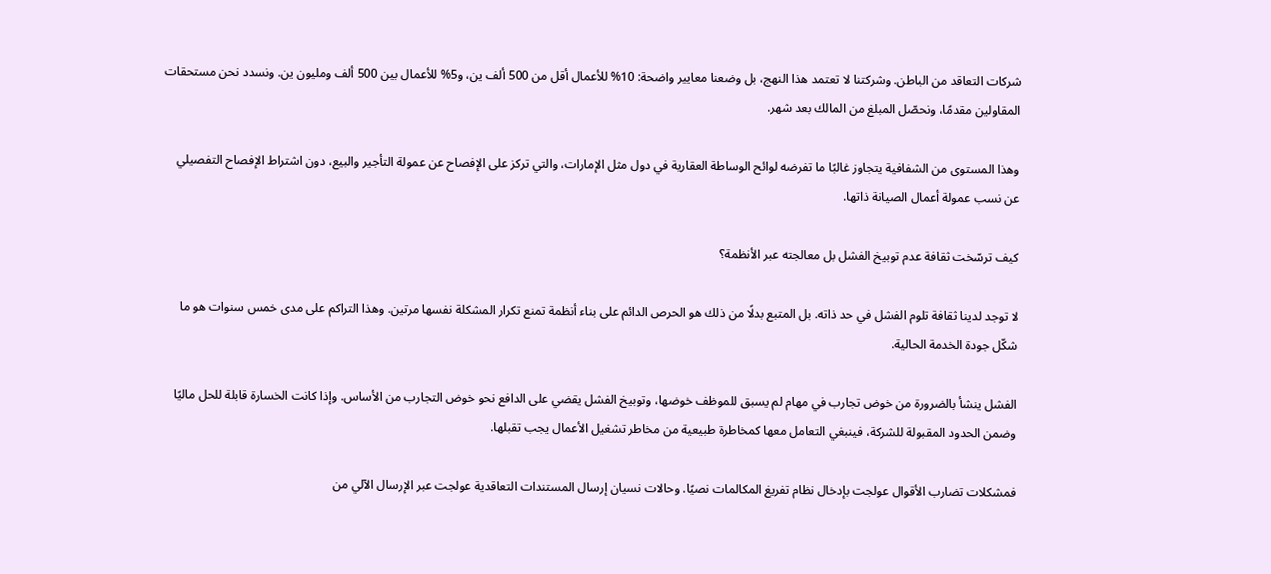شركات التعاقد من الباطن. وشركتنا لا تعتمد هذا النهج، بل وضعنا معايير واضحة: 10% للأعمال أقل من 500 ألف ين، و5% للأعمال بين 500 ألف ومليون ين. ونسدد نحن مستحقات المقاولين مقدمًا، ونحصّل المبلغ من المالك بعد شهر.

وهذا المستوى من الشفافية يتجاوز غالبًا ما تفرضه لوائح الوساطة العقارية في دول مثل الإمارات، والتي تركز على الإفصاح عن عمولة التأجير والبيع، دون اشتراط الإفصاح التفصيلي عن نسب عمولة أعمال الصيانة ذاتها.

كيف ترسّخت ثقافة عدم توبيخ الفشل بل معالجته عبر الأنظمة؟

لا توجد لدينا ثقافة تلوم الفشل في حد ذاته. بل المتبع بدلًا من ذلك هو الحرص الدائم على بناء أنظمة تمنع تكرار المشكلة نفسها مرتين. وهذا التراكم على مدى خمس سنوات هو ما شكّل جودة الخدمة الحالية.

الفشل ينشأ بالضرورة من خوض تجارب في مهام لم يسبق للموظف خوضها، وتوبيخ الفشل يقضي على الدافع نحو خوض التجارب من الأساس. وإذا كانت الخسارة قابلة للحل ماليًا وضمن الحدود المقبولة للشركة، فينبغي التعامل معها كمخاطرة طبيعية من مخاطر تشغيل الأعمال يجب تقبلها.

فمشكلات تضارب الأقوال عولجت بإدخال نظام تفريغ المكالمات نصيًا. وحالات نسيان إرسال المستندات التعاقدية عولجت عبر الإرسال الآلي من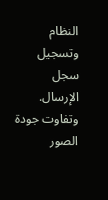النظام وتسجيل سجل الإرسال. وتفاوت جودة الصور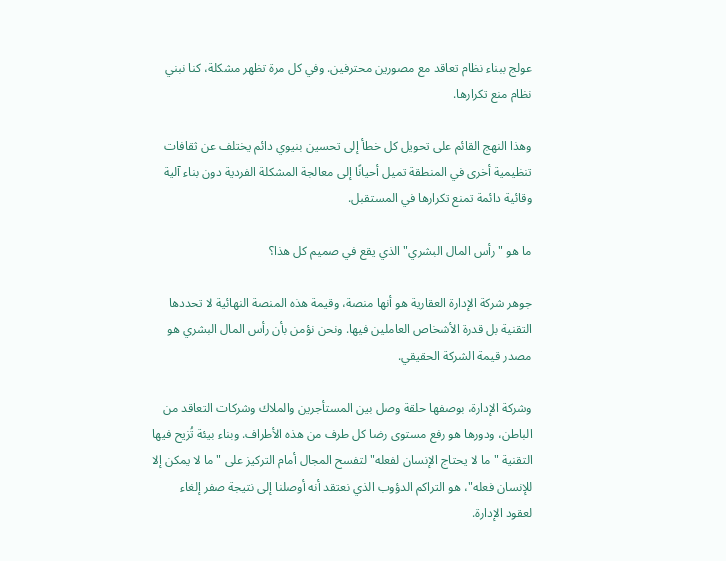عولج ببناء نظام تعاقد مع مصورين محترفين. وفي كل مرة تظهر مشكلة، كنا نبني نظام منع تكرارها.

وهذا النهج القائم على تحويل كل خطأ إلى تحسين بنيوي دائم يختلف عن ثقافات تنظيمية أخرى في المنطقة تميل أحيانًا إلى معالجة المشكلة الفردية دون بناء آلية وقائية دائمة تمنع تكرارها في المستقبل.

ما هو "رأس المال البشري" الذي يقع في صميم كل هذا؟

جوهر شركة الإدارة العقارية هو أنها منصة، وقيمة هذه المنصة النهائية لا تحددها التقنية بل قدرة الأشخاص العاملين فيها. ونحن نؤمن بأن رأس المال البشري هو مصدر قيمة الشركة الحقيقي.

وشركة الإدارة، بوصفها حلقة وصل بين المستأجرين والملاك وشركات التعاقد من الباطن، ودورها هو رفع مستوى رضا كل طرف من هذه الأطراف. وبناء بيئة تُزيح فيها التقنية "ما لا يحتاج الإنسان لفعله" لتفسح المجال أمام التركيز على "ما لا يمكن إلا للإنسان فعله"، هو التراكم الدؤوب الذي نعتقد أنه أوصلنا إلى نتيجة صفر إلغاء لعقود الإدارة.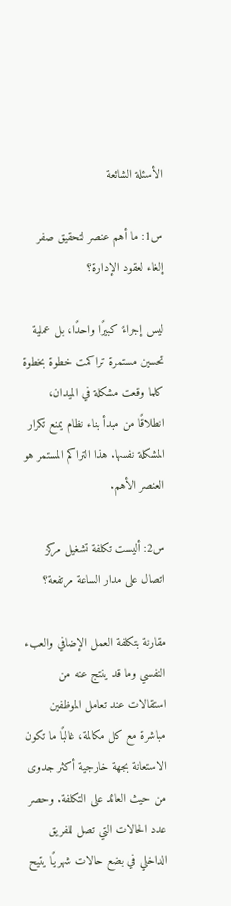الأسئلة الشائعة

س1: ما أهم عنصر لتحقيق صفر إلغاء لعقود الإدارة؟

ليس إجراءً كبيرًا واحدًا، بل عملية تحسين مستمرة تراكمت خطوة بخطوة كلما وقعت مشكلة في الميدان، انطلاقًا من مبدأ بناء نظام يمنع تكرار المشكلة نفسها. هذا التراكم المستمر هو العنصر الأهم.

س2: أليست تكلفة تشغيل مركز اتصال على مدار الساعة مرتفعة؟

مقارنة بتكلفة العمل الإضافي والعبء النفسي وما قد ينتج عنه من استقالات عند تعامل الموظفين مباشرة مع كل مكالمة، غالبًا ما تكون الاستعانة بجهة خارجية أكثر جدوى من حيث العائد على التكلفة. وحصر عدد الحالات التي تصل للفريق الداخلي في بضع حالات شهريًا يتيح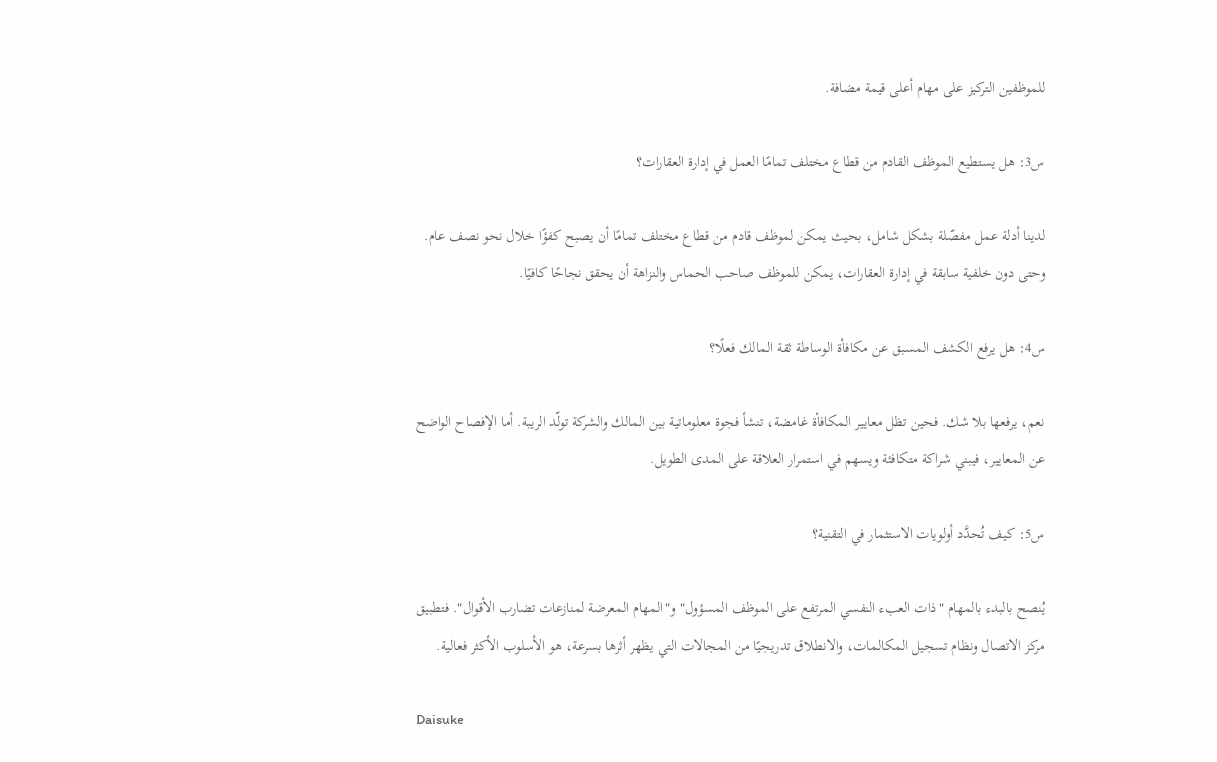للموظفين التركيز على مهام أعلى قيمة مضافة.

س3: هل يستطيع الموظف القادم من قطاع مختلف تمامًا العمل في إدارة العقارات؟

لدينا أدلة عمل مفصّلة بشكل شامل، بحيث يمكن لموظف قادم من قطاع مختلف تمامًا أن يصبح كفؤًا خلال نحو نصف عام. وحتى دون خلفية سابقة في إدارة العقارات، يمكن للموظف صاحب الحماس والنزاهة أن يحقق نجاحًا كافيًا.

س4: هل يرفع الكشف المسبق عن مكافأة الوساطة ثقة المالك فعلًا؟

نعم، يرفعها بلا شك. فحين تظل معايير المكافأة غامضة، تنشأ فجوة معلوماتية بين المالك والشركة تولّد الريبة. أما الإفصاح الواضح عن المعايير، فيبني شراكة متكافئة ويسهم في استمرار العلاقة على المدى الطويل.

س5: كيف تُحدَّد أولويات الاستثمار في التقنية؟

يُنصح بالبدء بالمهام "ذات العبء النفسي المرتفع على الموظف المسؤول" و"المهام المعرضة لمنازعات تضارب الأقوال". فتطبيق مركز الاتصال ونظام تسجيل المكالمات، والانطلاق تدريجيًا من المجالات التي يظهر أثرها بسرعة، هو الأسلوب الأكثر فعالية.

Daisuke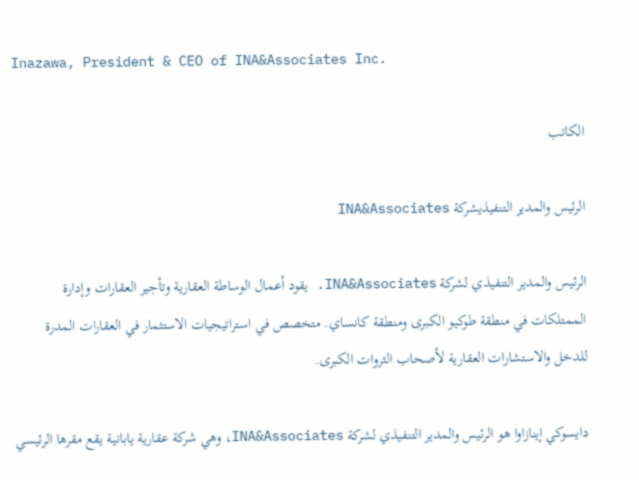Inazawa, President & CEO of INA&Associates Inc.

الكاتب

الرئيس والمدير التنفيذيشركة INA&Associates

الرئيس والمدير التنفيذي لشركة INA&Associates. يقود أعمال الوساطة العقارية وتأجير العقارات وإدارة الممتلكات في منطقة طوكيو الكبرى ومنطقة كانساي. متخصص في استراتيجيات الاستثمار في العقارات المدرة للدخل والاستشارات العقارية لأصحاب الثروات الكبرى.

دايسوكي إينازاوا هو الرئيس والمدير التنفيذي لشركة INA&Associates، وهي شركة عقارية يابانية يقع مقرها الرئيسي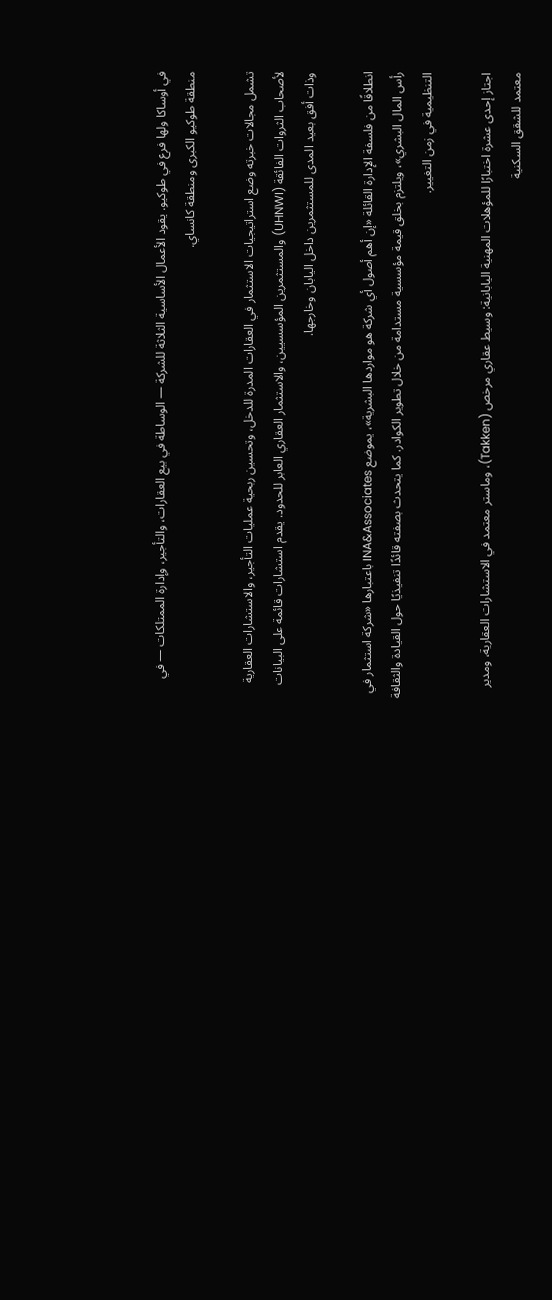في أوساكا ولها فرع في طوكيو. يقود الأعمال الأساسية الثلاثة للشركة — الوساطة في بيع العقارات، والتأجير، وإدارة الممتلكات — في منطقة طوكيو الكبرى ومنطقة كانساي.

تشمل مجالات خبرته وضع استراتيجيات الاستثمار في العقارات المدرة للدخل، وتحسين ربحية عمليات التأجير، والاستشارات العقارية لأصحاب الثروات الفائقة (UHNWI) والمستثمرين المؤسسيين، والاستثمار العقاري العابر للحدود. يقدم استشارات قائمة على البيانات وذات أفق بعيد المدى للمستثمرين داخل اليابان وخارجها.

انطلاقًا من فلسفة الإدارة القائلة «إن أهم أصول أي شركة هو مواردها البشرية»، يموضع INA&Associates باعتبارها «شركة استثمار في رأس المال البشري»، ويلتزم بخلق قيمة مؤسسية مستدامة من خلال تطوير الكوادر. كما يتحدث بصفته قائدًا تنفيذيًا حول القيادة والثقافة التنظيمية في زمن التغيير.

اجتاز إحدى عشرة اختبارًا للمؤهلات المهنية اليابانية: وسيط عقاري مرخص (Takken)، وماستر معتمد في الاستشارات العقارية، ومدير معتمد للشقق السكنية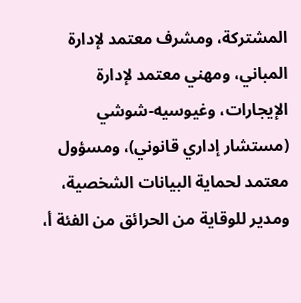المشتركة، ومشرف معتمد لإدارة المباني، ومهني معتمد لإدارة الإيجارات، وغيوسيه-شوشي (مستشار إداري قانوني)، ومسؤول معتمد لحماية البيانات الشخصية، ومدير للوقاية من الحرائق من الفئة أ،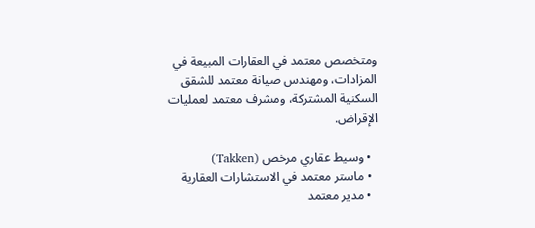ومتخصص معتمد في العقارات المبيعة في المزادات، ومهندس صيانة معتمد للشقق السكنية المشتركة، ومشرف معتمد لعمليات الإقراض.

  • وسيط عقاري مرخص (Takken)
  • ماستر معتمد في الاستشارات العقارية
  • مدير معتمد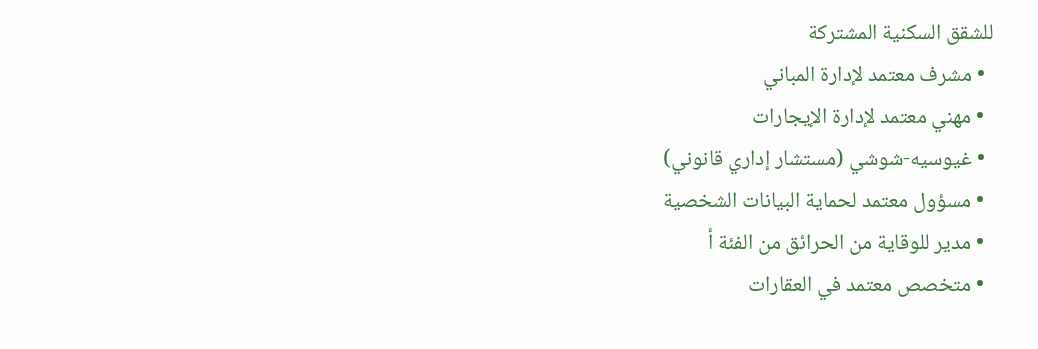للشقق السكنية المشتركة
  • مشرف معتمد لإدارة المباني
  • مهني معتمد لإدارة الإيجارات
  • غيوسيه-شوشي (مستشار إداري قانوني)
  • مسؤول معتمد لحماية البيانات الشخصية
  • مدير للوقاية من الحرائق من الفئة أ
  • متخصص معتمد في العقارات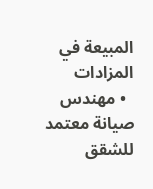المبيعة في المزادات
  • مهندس صيانة معتمد للشقق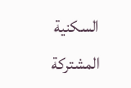السكنية المشتركة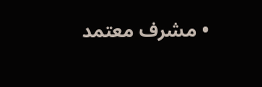• مشرف معتمد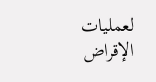لعمليات الإقراض